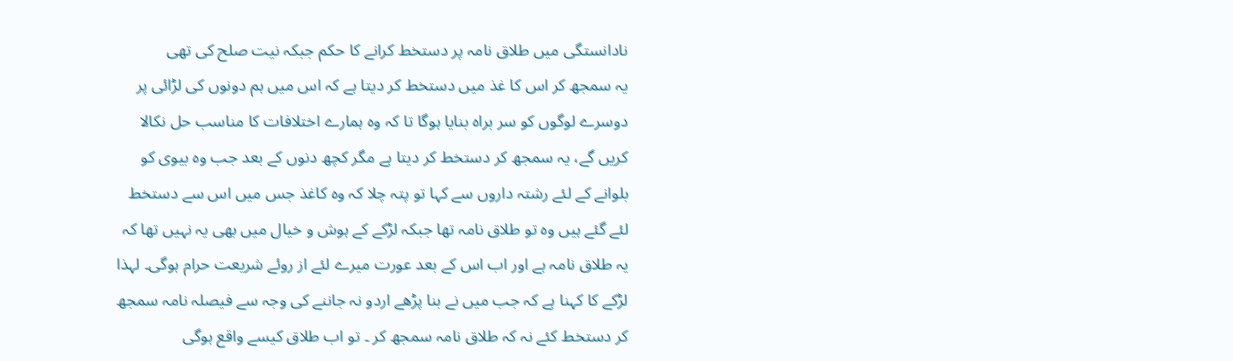نادانستگی میں طلاق نامہ پر دستخط کرانے کا حکم جبکہ نیت صلح کی تھی
یہ سمجھ کر اس کا غذ میں دستخط کر دیتا ہے کہ اس میں ہم دونوں کی لڑائی پر دوسرے لوگوں کو سر براہ بنایا ہوگا تا کہ وہ ہمارے اختلافات کا مناسب حل نکالا کریں گے، یہ سمجھ کر دستخط کر دیتا ہے مگر کچھ دنوں کے بعد جب وہ بیوی کو بلوانے کے لئے رشتہ داروں سے کہا تو پتہ چلا کہ وہ کاغذ جس میں اس سے دستخط لئے گئے ہیں وہ تو طلاق نامہ تھا جبکہ لڑکے کے ہوش و خیال میں بھی یہ نہیں تھا کہ یہ طلاق نامہ ہے اور اب اس کے بعد عورت میرے لئے از روئے شریعت حرام ہوگی۔ لہذا لڑکے کا کہنا ہے کہ جب میں نے بنا پڑھے اردو نہ جاننے کی وجہ سے فیصلہ نامہ سمجھ کر دستخط کئے نہ کہ طلاق نامہ سمجھ کر ۔ تو اب طلاق کیسے واقع ہوگی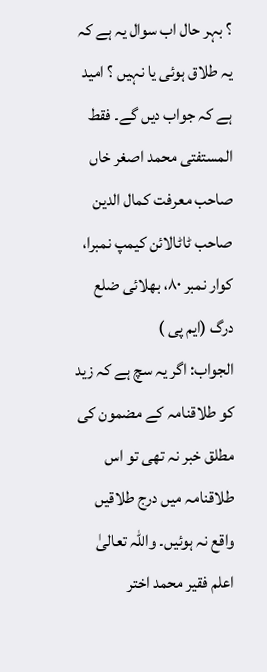؟ بہر حال اب سوال یہ ہے کہ یہ طلاق ہوئی یا نہیں ؟ امید ہے کہ جواب دیں گے۔ فقط المستفتی محمد اصغر خاں صاحب معرفت کمال الدین صاحب ٹاٹالائن کیمپ نمبرا، کوار نمبر ۸۰، بھلائی ضلع درگ (ایم پی )
الجواب: اگر یہ سچ ہے کہ زید کو طلاقنامہ کے مضمون کی مطلق خبر نہ تھی تو اس طلاقنامہ میں درج طلاقیں واقع نہ ہوئیں۔ واللہ تعالیٰ اعلم فقیر محمد اختر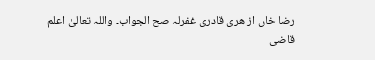رضا خاں از هری قادری غفرلہ صح الجواب۔ واللہ تعالیٰ اعلم قاضی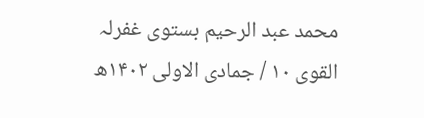محمد عبد الرحیم بستوی غفرلہ القوی ۱۰ / جمادی الاولی ۱۴۰۲ھ